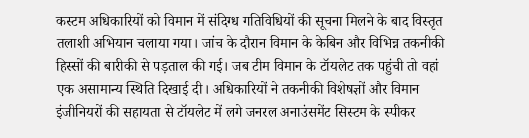कस्टम अधिकारियों को विमान में संदिग्ध गतिविधियों की सूचना मिलने के बाद विस्तृत तलाशी अभियान चलाया गया। जांच के दौरान विमान के केबिन और विभिन्न तकनीकी हिस्सों की बारीकी से पड़ताल की गई। जब टीम विमान के टॉयलेट तक पहुंची तो वहां एक असामान्य स्थिति दिखाई दी। अधिकारियों ने तकनीकी विशेषज्ञों और विमान इंजीनियरों की सहायता से टॉयलेट में लगे जनरल अनाउंसमेंट सिस्टम के स्पीकर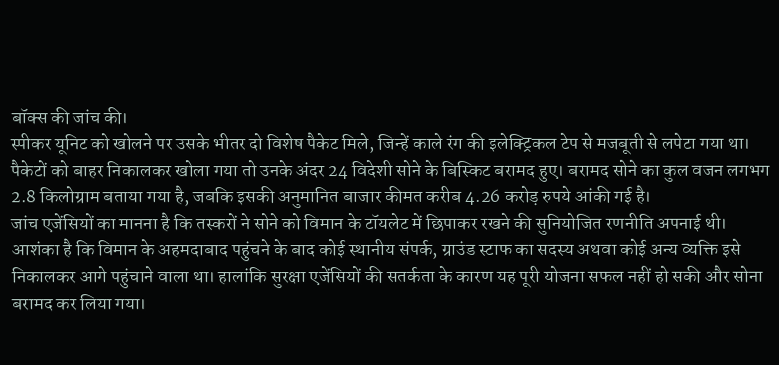बॉक्स की जांच की।
स्पीकर यूनिट को खोलने पर उसके भीतर दो विशेष पैकेट मिले, जिन्हें काले रंग की इलेक्ट्रिकल टेप से मजबूती से लपेटा गया था। पैकेटों को बाहर निकालकर खोला गया तो उनके अंदर 24 विदेशी सोने के बिस्किट बरामद हुए। बरामद सोने का कुल वजन लगभग 2.8 किलोग्राम बताया गया है, जबकि इसकी अनुमानित बाजार कीमत करीब 4.26 करोड़ रुपये आंकी गई है।
जांच एजेंसियों का मानना है कि तस्करों ने सोने को विमान के टॉयलेट में छिपाकर रखने की सुनियोजित रणनीति अपनाई थी। आशंका है कि विमान के अहमदाबाद पहुंचने के बाद कोई स्थानीय संपर्क, ग्राउंड स्टाफ का सदस्य अथवा कोई अन्य व्यक्ति इसे निकालकर आगे पहुंचाने वाला था। हालांकि सुरक्षा एजेंसियों की सतर्कता के कारण यह पूरी योजना सफल नहीं हो सकी और सोना बरामद कर लिया गया।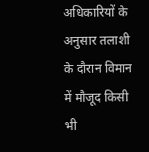अधिकारियों के अनुसार तलाशी के दौरान विमान में मौजूद किसी भी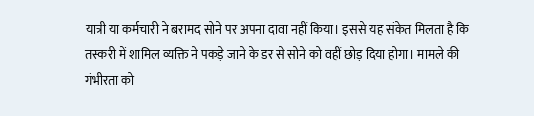यात्री या कर्मचारी ने बरामद सोने पर अपना दावा नहीं किया। इससे यह संकेत मिलता है कि तस्करी में शामिल व्यक्ति ने पकड़े जाने के डर से सोने को वहीं छोड़ दिया होगा। मामले की गंभीरता को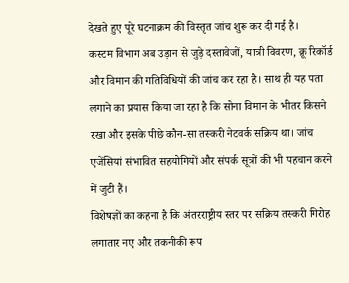देखते हुए पूरे घटनाक्रम की विस्तृत जांच शुरू कर दी गई है।
कस्टम विभाग अब उड़ान से जुड़े दस्तावेजों, यात्री विवरण, क्रू रिकॉर्ड और विमान की गतिविधियों की जांच कर रहा है। साथ ही यह पता लगाने का प्रयास किया जा रहा है कि सोना विमान के भीतर किसने रखा और इसके पीछे कौन-सा तस्करी नेटवर्क सक्रिय था। जांच एजेंसियां संभावित सहयोगियों और संपर्क सूत्रों की भी पहचान करने में जुटी हैं।
विशेषज्ञों का कहना है कि अंतरराष्ट्रीय स्तर पर सक्रिय तस्करी गिरोह लगातार नए और तकनीकी रूप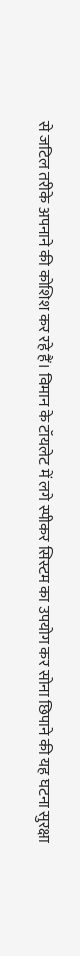से जटिल तरीके अपनाने की कोशिश कर रहे हैं। विमान के टॉयलेट में लगे स्पीकर सिस्टम का उपयोग कर सोना छिपाने की यह घटना सुरक्षा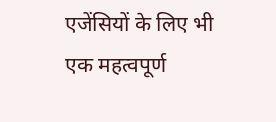एजेंसियों के लिए भी एक महत्वपूर्ण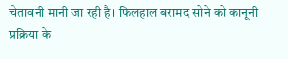चेतावनी मानी जा रही है। फिलहाल बरामद सोने को कानूनी प्रक्रिया के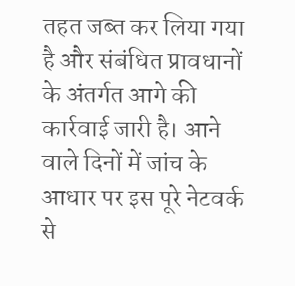तहत जब्त कर लिया गया है और संबंधित प्रावधानों के अंतर्गत आगे की कार्रवाई जारी है। आने वाले दिनों में जांच के आधार पर इस पूरे नेटवर्क से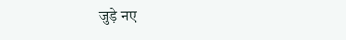जुड़े नए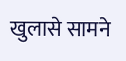खुलासे सामने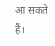आ सकते हैं।